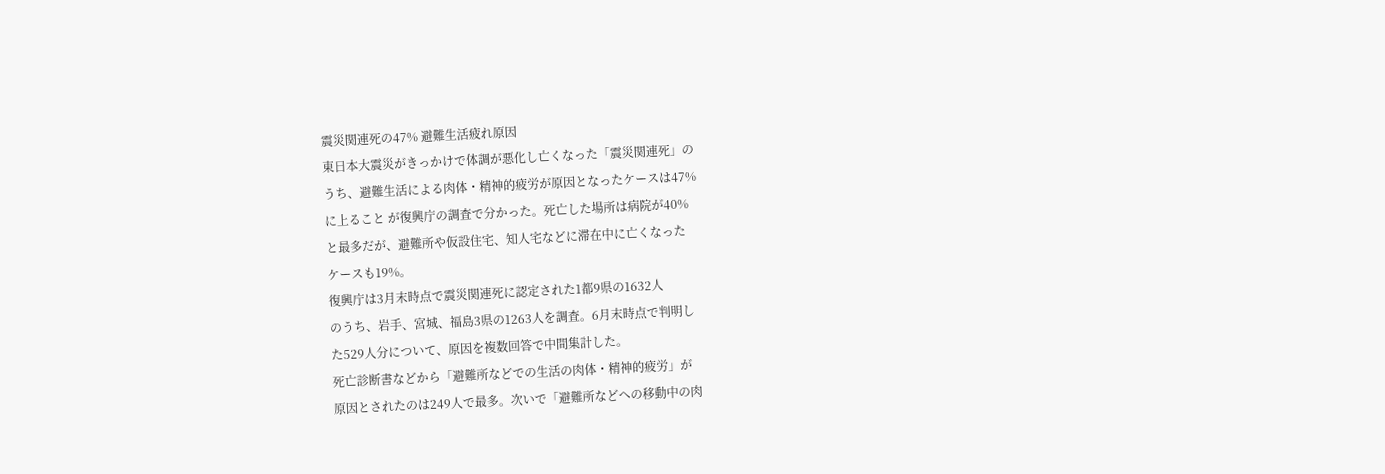震災関連死の47% 避難生活疲れ原因
東日本大震災がきっかけで体調が悪化し亡くなった「震災関連死」の
うち、避難生活による肉体・精神的疲労が原因となったケースは47%
に上ること が復興庁の調査で分かった。死亡した場所は病院が40%
と最多だが、避難所や仮設住宅、知人宅などに滞在中に亡くなった
ケースも19%。
復興庁は3月末時点で震災関連死に認定された1都9県の1632人
のうち、岩手、宮城、福島3県の1263人を調査。6月末時点で判明し
た529人分について、原因を複数回答で中間集計した。
死亡診断書などから「避難所などでの生活の肉体・精神的疲労」が
原因とされたのは249人で最多。次いで「避難所などへの移動中の肉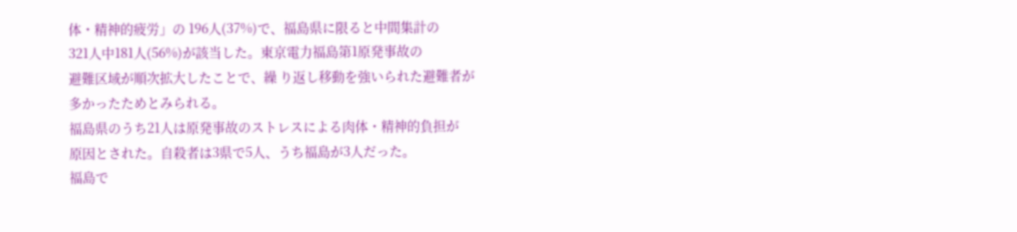体・精神的疲労」の 196人(37%)で、福島県に限ると中間集計の
321人中181人(56%)が該当した。東京電力福島第1原発事故の
避難区域が順次拡大したことで、繰 り返し移動を強いられた避難者が
多かったためとみられる。
福島県のうち21人は原発事故のストレスによる肉体・精神的負担が
原因とされた。自殺者は3県で5人、うち福島が3人だった。
福島で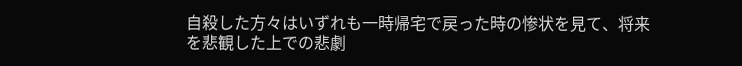自殺した方々はいずれも一時帰宅で戻った時の惨状を見て、将来を悲観した上での悲劇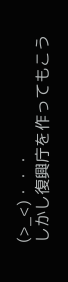(>_<)・・・
しかし復興庁を作ってもこう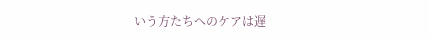いう方たちへのケアは遅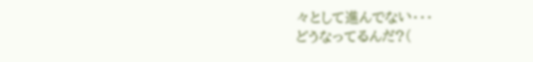々として進んでない・・・
どうなってるんだ?(